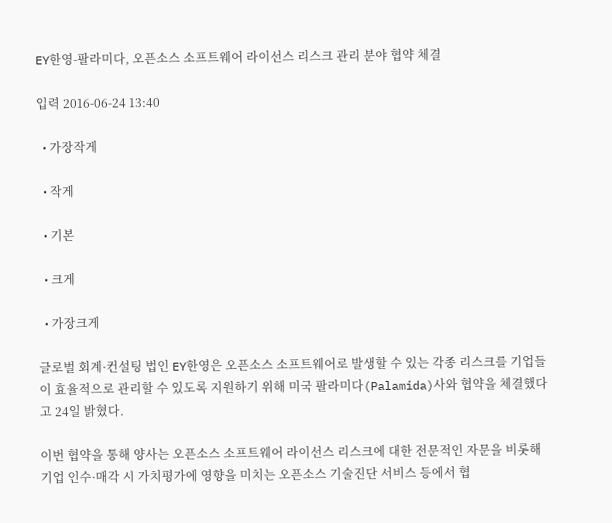EY한영-팔라미다, 오픈소스 소프트웨어 라이선스 리스크 관리 분야 협약 체결

입력 2016-06-24 13:40

  • 가장작게

  • 작게

  • 기본

  • 크게

  • 가장크게

글로벌 회계·컨설팅 법인 EY한영은 오픈소스 소프트웨어로 발생할 수 있는 각종 리스크를 기업들이 효율적으로 관리할 수 있도록 지원하기 위해 미국 팔라미다(Palamida)사와 협약을 체결했다고 24일 밝혔다.

이번 협약을 통해 양사는 오픈소스 소프트웨어 라이선스 리스크에 대한 전문적인 자문을 비롯해 기업 인수·매각 시 가치평가에 영향을 미치는 오픈소스 기술진단 서비스 등에서 협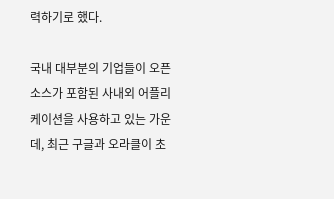력하기로 했다.

국내 대부분의 기업들이 오픈소스가 포함된 사내외 어플리케이션을 사용하고 있는 가운데, 최근 구글과 오라클이 초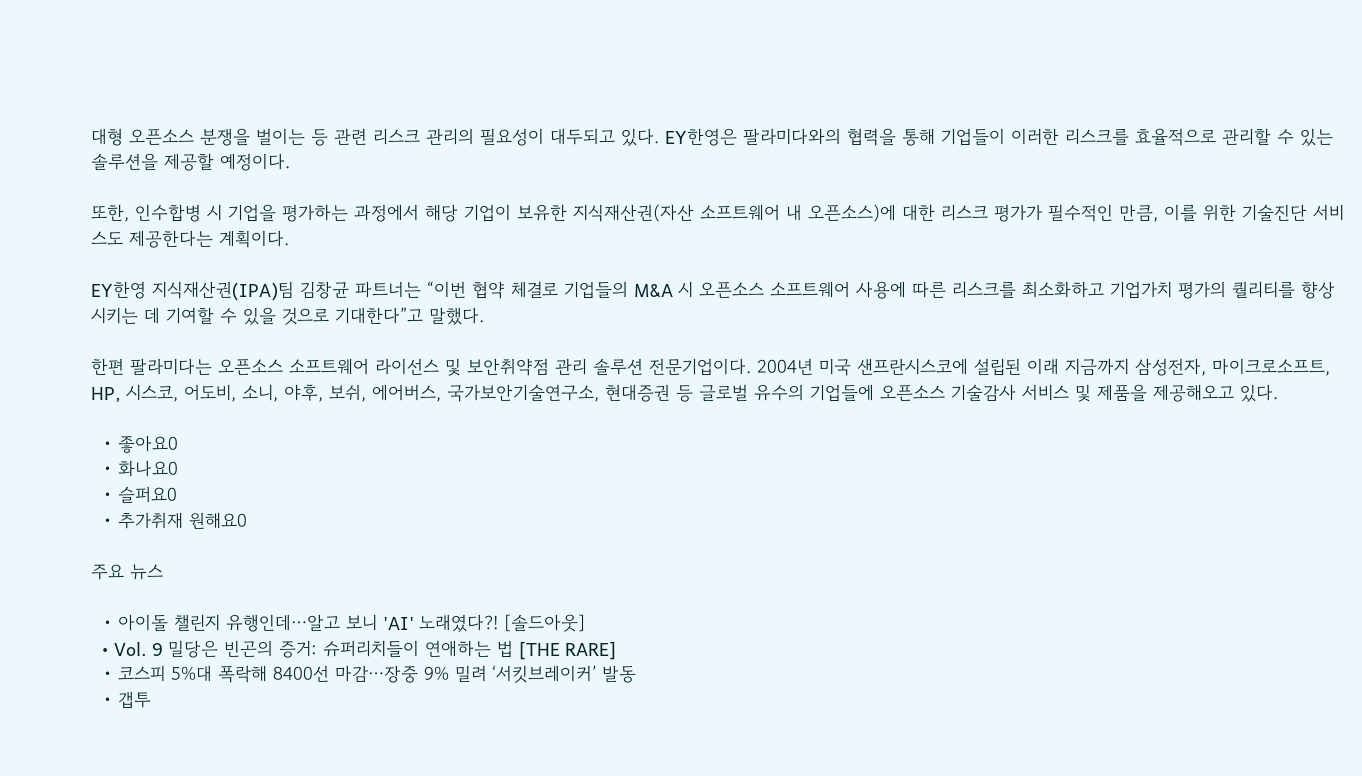대형 오픈소스 분쟁을 벌이는 등 관련 리스크 관리의 필요성이 대두되고 있다. EY한영은 팔라미다와의 협력을 통해 기업들이 이러한 리스크를 효율적으로 관리할 수 있는 솔루션을 제공할 예정이다.

또한, 인수합병 시 기업을 평가하는 과정에서 해당 기업이 보유한 지식재산권(자산 소프트웨어 내 오픈소스)에 대한 리스크 평가가 필수적인 만큼, 이를 위한 기술진단 서비스도 제공한다는 계획이다.

EY한영 지식재산권(IPA)팀 김창균 파트너는 “이번 협약 체결로 기업들의 M&A 시 오픈소스 소프트웨어 사용에 따른 리스크를 최소화하고 기업가치 평가의 퀄리티를 향상시키는 데 기여할 수 있을 것으로 기대한다”고 말했다.

한편 팔라미다는 오픈소스 소프트웨어 라이선스 및 보안취약점 관리 솔루션 전문기업이다. 2004년 미국 샌프란시스코에 설립된 이래 지금까지 삼성전자, 마이크로소프트, HP, 시스코, 어도비, 소니, 야후, 보쉬, 에어버스, 국가보안기술연구소, 현대증권 등 글로벌 유수의 기업들에 오픈소스 기술감사 서비스 및 제품을 제공해오고 있다.

  • 좋아요0
  • 화나요0
  • 슬퍼요0
  • 추가취재 원해요0

주요 뉴스

  • 아이돌 챌린지 유행인데⋯알고 보니 'AI' 노래였다?! [솔드아웃]
  • Vol. 9 밀당은 빈곤의 증거: 슈퍼리치들이 연애하는 법 [THE RARE]
  • 코스피 5%대 폭락해 8400선 마감⋯장중 9% 밀려 ‘서킷브레이커’ 발동
  • 갭투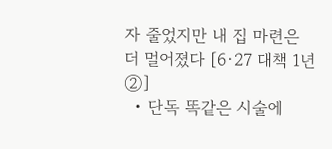자 줄었지만 내 집 마련은 더 멀어졌다 [6·27 대책 1년②]
  • 단독 똑같은 시술에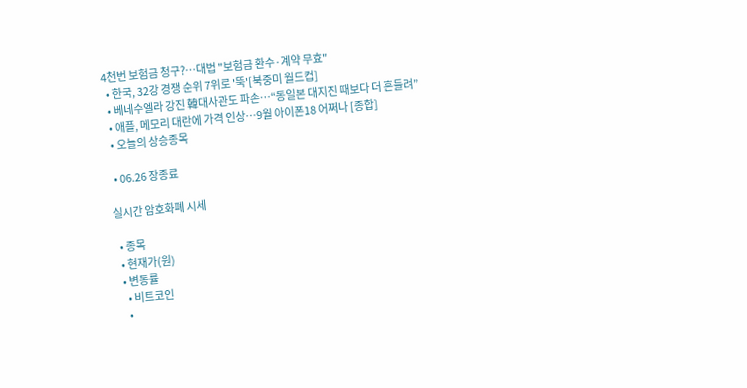4천번 보험금 청구?…대법 "보험금 환수·계약 무효"
  • 한국, 32강 경쟁 순위 7위로 '뚝'[북중미 월드컵]
  • 베네수엘라 강진 韓대사관도 파손⋯“동일본 대지진 때보다 더 흔들려”
  • 애플, 메모리 대란에 가격 인상⋯9월 아이폰18 어쩌나 [종합]
  • 오늘의 상승종목

  • 06.26 장종료

실시간 암호화폐 시세

  • 종목
  • 현재가(원)
  • 변동률
    • 비트코인
    •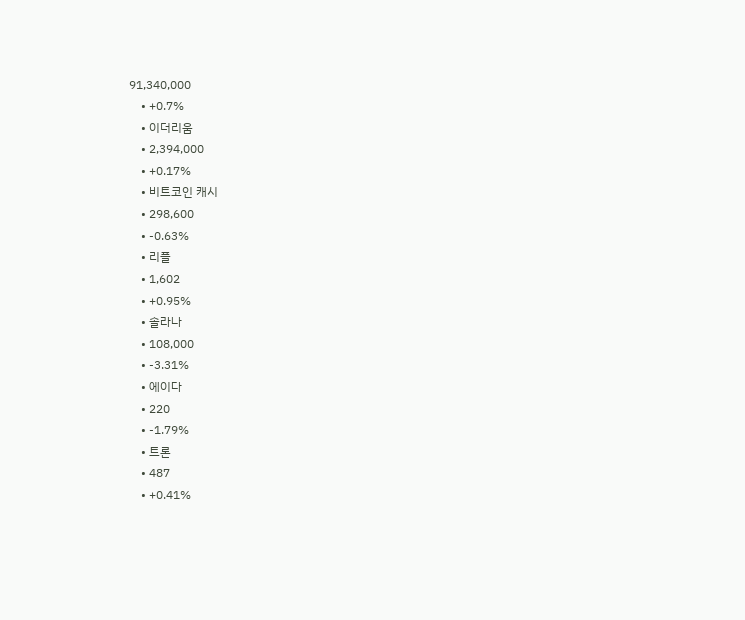91,340,000
    • +0.7%
    • 이더리움
    • 2,394,000
    • +0.17%
    • 비트코인 캐시
    • 298,600
    • -0.63%
    • 리플
    • 1,602
    • +0.95%
    • 솔라나
    • 108,000
    • -3.31%
    • 에이다
    • 220
    • -1.79%
    • 트론
    • 487
    • +0.41%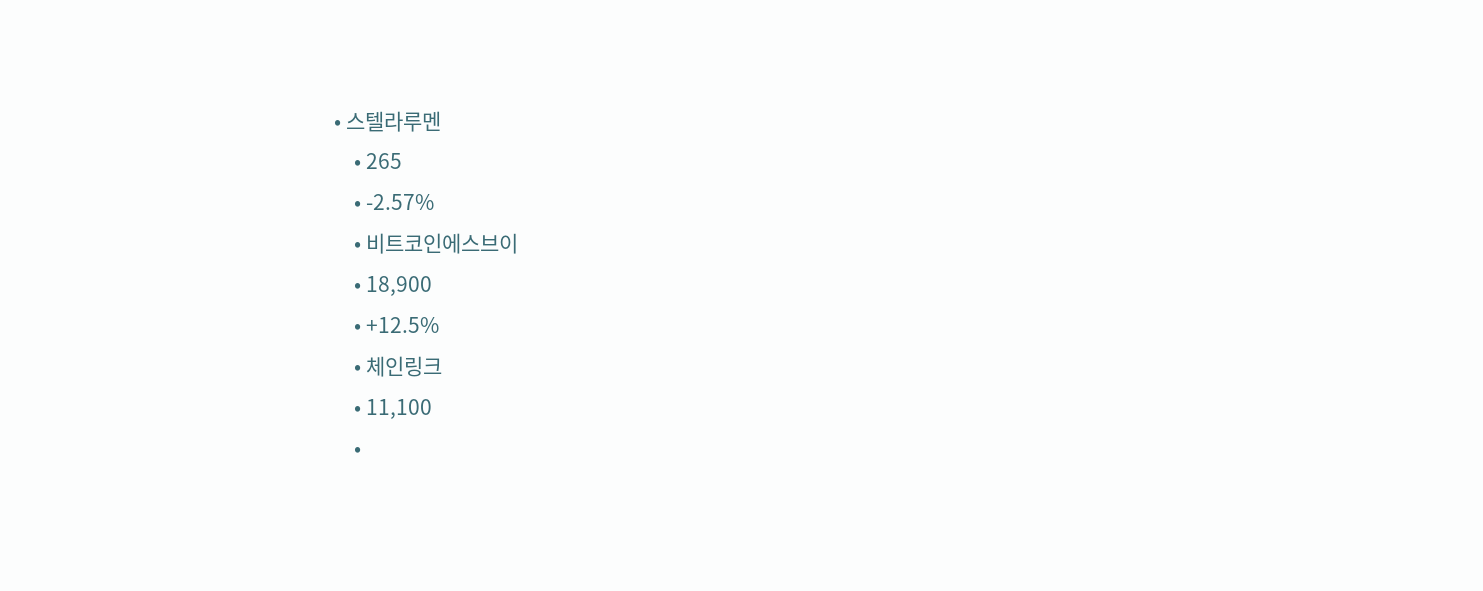• 스텔라루멘
    • 265
    • -2.57%
    • 비트코인에스브이
    • 18,900
    • +12.5%
    • 체인링크
    • 11,100
    •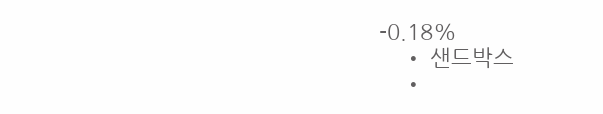-0.18%
    • 샌드박스
    •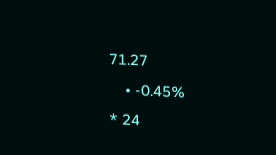71.27
    • -0.45%
* 24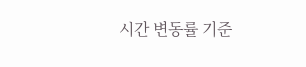시간 변동률 기준